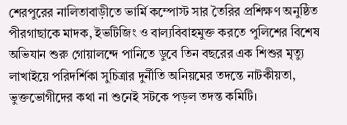শেরপুরের নালিতাবাড়ীতে ভার্মি কম্পোস্ট সার তৈরির প্রশিক্ষণ অনুষ্ঠিত পীরগাছাকে মাদক, ইভটিজিং ও বাল্যবিবাহমুক্ত করতে পুলিশের বিশেষ অভিযান শুরু গোয়ালন্দে পানিতে ডুবে তিন বছরের এক শিশুর মৃত্যু লাখাইয়ে পরিদর্শিকা সুচিত্রার দুর্নীতি অনিয়মের তদন্তে নাটকীয়তা, ভুক্তভোগীদের কথা না শুনেই সটকে পড়ল তদন্ত কমিটি।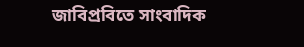জাবিপ্রবিতে সাংবাদিক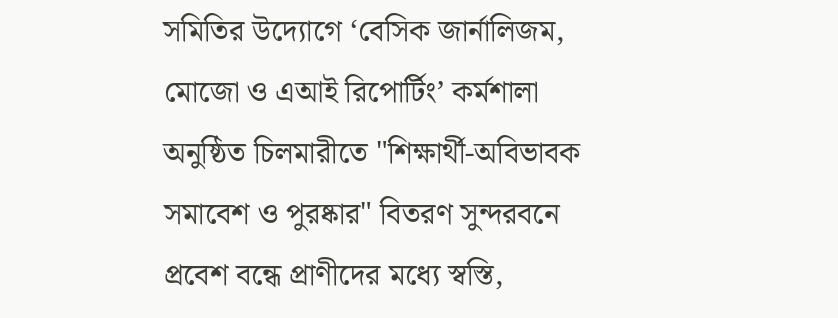সমিতির উদ্যোগে ‘বেসিক জার্নালিজম, মোজো ও এআই রিপোর্টিং’ কর্মশালা অনুষ্ঠিত চিলমারীতে "শিক্ষার্থী-অবিভাবক সমাবেশ ও পুরষ্কার" বিতরণ সুন্দরবনে প্রবেশ বন্ধে প্রাণীদের মধ্যে স্বস্তি,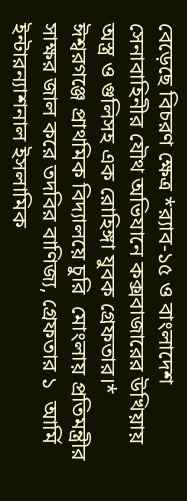বেড়েছে বিচরণ ক্ষেত্র *র‌্যাব-১৫ ও বাংলাদেশ সেনাবাহিনীর যৌথ অভিযানে কক্সবাজারের উখিয়ায় অস্ত্র ও গুলিসহ এক রোহিঙ্গা যুবক গ্রেফতার।* ঈশ্বরগঞ্জে প্রাথমিক বিদ্যালয়ে চুরি  মোংলায় প্রতিমন্ত্রীর সাক্ষর জাল করে তদবির বাণিজ্য, গ্রেফতার ১  আর্মি ইন্টারন্যাশনাল ইসলামিক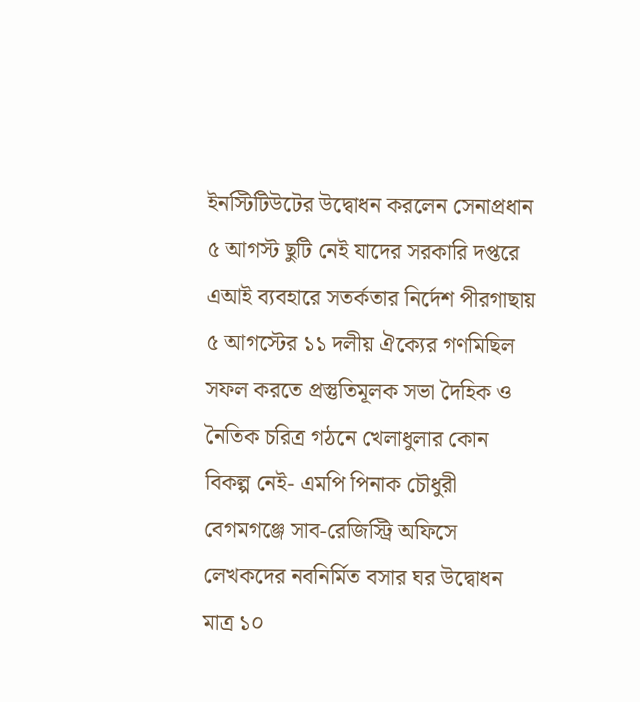ইনস্টিটিউটের উদ্বোধন করলেন সেনাপ্রধান ৫ আগস্ট ছুটি নেই যাদের সরকারি দপ্তরে এআই ব্যবহারে সতর্কতার নির্দেশ পীরগাছায় ৫ আগস্টের ১১ দলীয় ঐক্যের গণমিছিল সফল করতে প্রস্তুতিমূলক সভা দৈহিক ও নৈতিক চরিত্র গঠনে খেলাধুলার কোন বিকল্প নেই- এমপি পিনাক চৌধুরী বেগমগঞ্জে সাব-রেজিস্ট্রি অফিসে লেখকদের নবনির্মিত বসার ঘর উদ্বোধন মাত্র ১০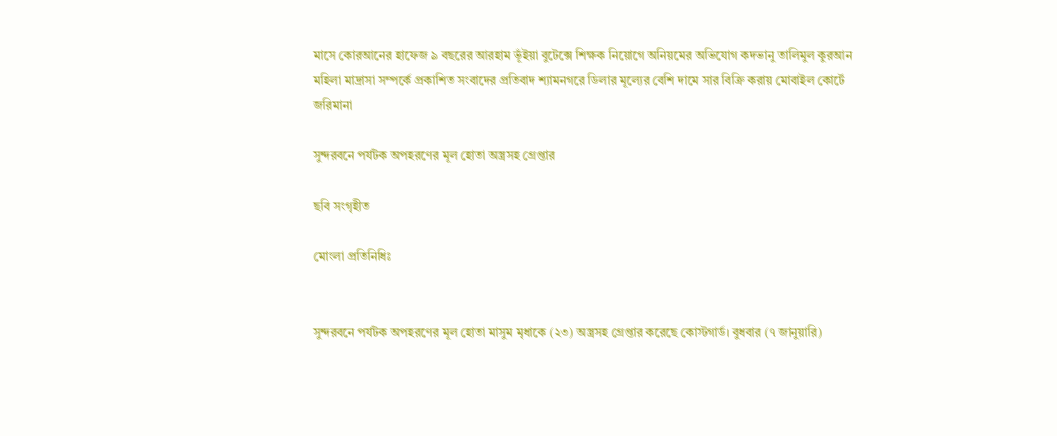মাসে কোরআনের হাফেজ ৯ বছরের আরহাম ভূঁইয়া বুটেক্সে শিক্ষক নিয়োগে অনিয়মের অভিযোগ কদভানু তালিমুল কুরআন মহিলা মাদ্রাসা সম্পর্কে প্রকাশিত সংবাদের প্রতিবাদ শ্যামনগরে ডিলার মূল্যের বেশি দামে সার বিক্রি করায় মোবাইল কোর্টে জরিমানা

সুন্দরবনে পর্যটক অপহরণের মূল হোতা অস্ত্রসহ গ্রেপ্তার

ছবি সংগৃহীত

মোংলা প্রতিনিধিঃ


সুন্দরবনে পর্যটক অপহরণের মূল হোতা মাসুম মৃধাকে (২৩) অস্ত্রসহ গ্রেপ্তার করেছে কোস্টগার্ড। বুধবার (৭ জানুয়ারি)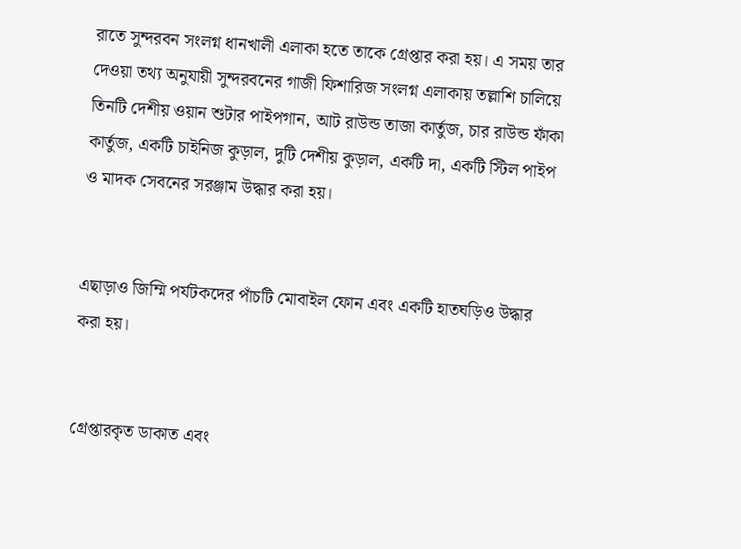রাতে সুন্দরবন সংলগ্ন ধানখালী এলাকা হতে তাকে গ্রেপ্তার করা হয়। এ সময় তার দেওয়া তথ্য অনুযায়ী সুন্দরবনের গাজী ফিশারিজ সংলগ্ন এলাকায় তল্লাশি চালিয়ে তিনটি দেশীয় ওয়ান শুটার পাইপগান, আট রাউন্ড তাজা কার্তুজ, চার রাউন্ড ফাঁকা কার্তুজ, একটি চাইনিজ কুড়াল, দুটি দেশীয় কুড়াল, একটি দা, একটি স্টিল পাইপ ও মাদক সেবনের সরঞ্জাম উদ্ধার করা হয়।


এছাড়াও জিম্মি পর্যটকদের পাঁচটি মোবাইল ফোন এবং একটি হাতঘড়িও উদ্ধার করা হয়।


গ্রেপ্তারকৃত ডাকাত এবং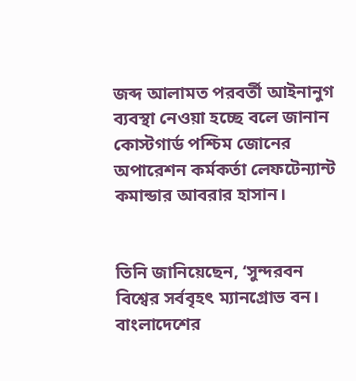জব্দ আলামত পরবর্তী আইনানুগ ব্যবস্থা নেওয়া হচ্ছে বলে জানান কোস্টগার্ড পশ্চিম জোনের অপারেশন কর্মকর্তা লেফটেন্যান্ট কমান্ডার আবরার হাসান।


তিনি জানিয়েছেন, ‘সুন্দরবন বিশ্বের সর্ববৃহৎ ম্যানগ্রোভ বন। বাংলাদেশের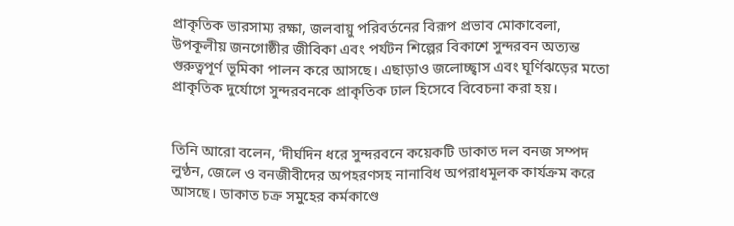প্রাকৃতিক ভারসাম্য রক্ষা, জলবায়ু পরিবর্তনের বিরূপ প্রভাব মোকাবেলা, উপকূলীয় জনগোষ্ঠীর জীবিকা এবং পর্যটন শিল্পের বিকাশে সুন্দরবন অত্যন্ত গুরুত্বপূর্ণ ভূমিকা পালন করে আসছে। এছাড়াও জলোচ্ছ্বাস এবং ঘূর্ণিঝড়ের মতো প্রাকৃতিক দুর্যোগে সুন্দরবনকে প্রাকৃতিক ঢাল হিসেবে বিবেচনা করা হয়।


তিনি আরো বলেন, ‘দীর্ঘদিন ধরে সুন্দরবনে কয়েকটি ডাকাত দল বনজ সম্পদ লুণ্ঠন, জেলে ও বনজীবীদের অপহরণসহ নানাবিধ অপরাধমূলক কার্যক্রম করে আসছে। ডাকাত চক্র সমুহের কর্মকাণ্ডে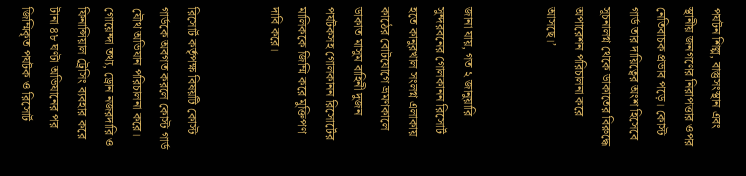পর্যটন শিল্প, বাস্তুসংস্থান এবং স্থানীয় জনগণের নিরাপত্তার ওপর নেতিবাচক প্রভাব পড়ে। কোস্ট গার্ড তার দায়িত্বের অংশ হিসেবে সূচনালগ্ন থেকে ডাকাতের বিরুদ্ধে অপারেশন পরিচালনা করে আসছে।’


জানা যায়, গত ২ জানুয়ারি সুন্দরবনের গোলকানন রিসোর্ট হতে কানুরখাল সংলগ্ন এলাকায় কাঠের বোটযোগে ভ্রমণকালে ডাকাত মাসুম বাহিনী দুজন পর্যটকসহ গোলকানন রিসোর্টের মালিককে জিম্মি করে মুক্তিপণ দাবি করে।


রিসোর্ট কর্তৃপক্ষ বিষয়টি কোস্ট গার্ডকে অবগত করলে কোস্ট গার্ড যৌথ অভিযান পরিচালনা করে। গোয়েন্দা তথ্য, ড্রোন নজরদারি ও ফিনান্সিয়াল ট্রেসিং ব্যবহার করে টানা ৪৮ ঘণ্টা অভিযানের পর জিম্মিকৃত পর্যটক ও রিসোর্ট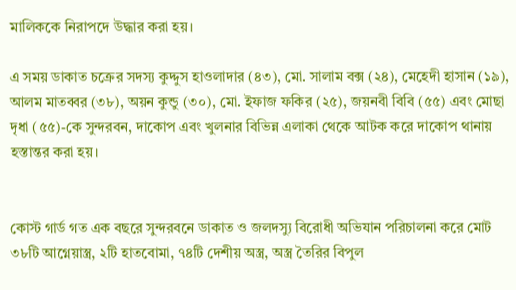মালিককে নিরাপদে উদ্ধার করা হয়।

এ সময় ডাকাত চক্রের সদস্য কুদ্দুস হাওলাদার (৪৩), মো. সালাম বক্স (২৪), মেহেদী হাসান (১৯), আলম মাতব্বর (৩৮), অয়ন কুন্ডু (৩০), মো. ইফাজ ফকির (২৫), জয়নবী বিবি (৫৫) এবং মোছা দৃধা (৫৫)-কে সুন্দরবন, দাকোপ এবং খুলনার বিভিন্ন এলাকা থেকে আটক করে দাকোপ থানায় হস্তান্তর করা হয়।


কোস্ট গার্ড গত এক বছরে সুন্দরবনে ডাকাত ও জলদস্যু বিরোধী অভিযান পরিচালনা করে মোট ৩৮টি আগ্নেয়াস্ত্র, ২টি হাতবোমা, ৭৪টি দেশীয় অস্ত্র, অস্ত্র তৈরির বিপুল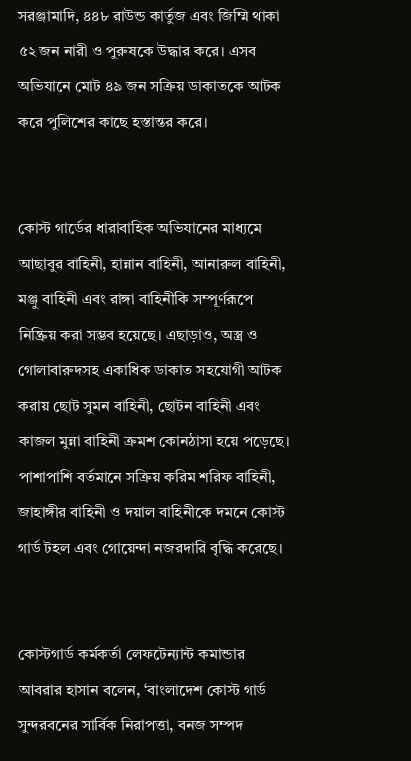সরঞ্জামাদি, ৪৪৮ রাউন্ড কার্তুজ এবং জিম্মি থাকা ৫২ জন নারী ও পুরুষকে উদ্ধার করে। এসব অভিযানে মোট ৪৯ জন সক্রিয় ডাকাতকে আটক করে পুলিশের কাছে হস্তান্তর করে।


কোস্ট গার্ডের ধারাবাহিক অভিযানের মাধ্যমে আছাবুর বাহিনী, হান্নান বাহিনী, আনারুল বাহিনী, মঞ্জু বাহিনী এবং রাঙ্গা বাহিনীকি সম্পূর্ণরূপে নিষ্ক্রিয় করা সম্ভব হয়েছে। এছাড়াও, অস্ত্র ও গোলাবারুদসহ একাধিক ডাকাত সহযোগী আটক করায় ছোট সুমন বাহিনী, ছোটন বাহিনী এবং কাজল মুন্না বাহিনী ক্রমশ কোনঠাসা হয়ে পড়েছে। পাশাপাশি বর্তমানে সক্রিয় করিম শরিফ বাহিনী, জাহাঙ্গীর বাহিনী ও দয়াল বাহিনীকে দমনে কোস্ট গার্ড টহল এবং গোয়েন্দা নজরদারি বৃদ্ধি করেছে।


কোস্টগার্ড কর্মকর্তা লেফটেন্যান্ট কমান্ডার আবরার হাসান বলেন, ‘বাংলাদেশ কোস্ট গার্ড সুন্দরবনের সার্বিক নিরাপত্তা, বনজ সম্পদ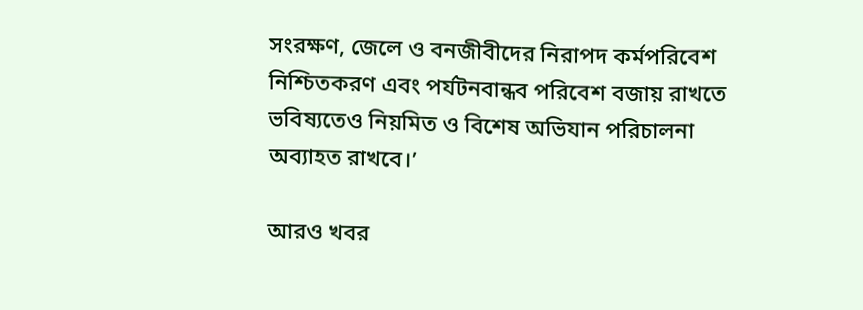সংরক্ষণ, জেলে ও বনজীবীদের নিরাপদ কর্মপরিবেশ নিশ্চিতকরণ এবং পর্যটনবান্ধব পরিবেশ বজায় রাখতে ভবিষ্যতেও নিয়মিত ও বিশেষ অভিযান পরিচালনা অব্যাহত রাখবে।’

আরও খবর